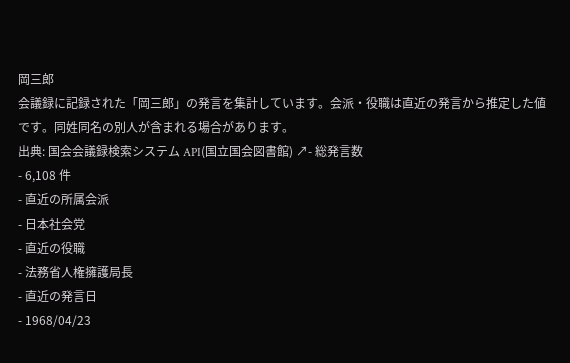岡三郎
会議録に記録された「岡三郎」の発言を集計しています。会派・役職は直近の発言から推定した値です。同姓同名の別人が含まれる場合があります。
出典: 国会会議録検索システム API(国立国会図書館) ↗- 総発言数
- 6,108 件
- 直近の所属会派
- 日本社会党
- 直近の役職
- 法務省人権擁護局長
- 直近の発言日
- 1968/04/23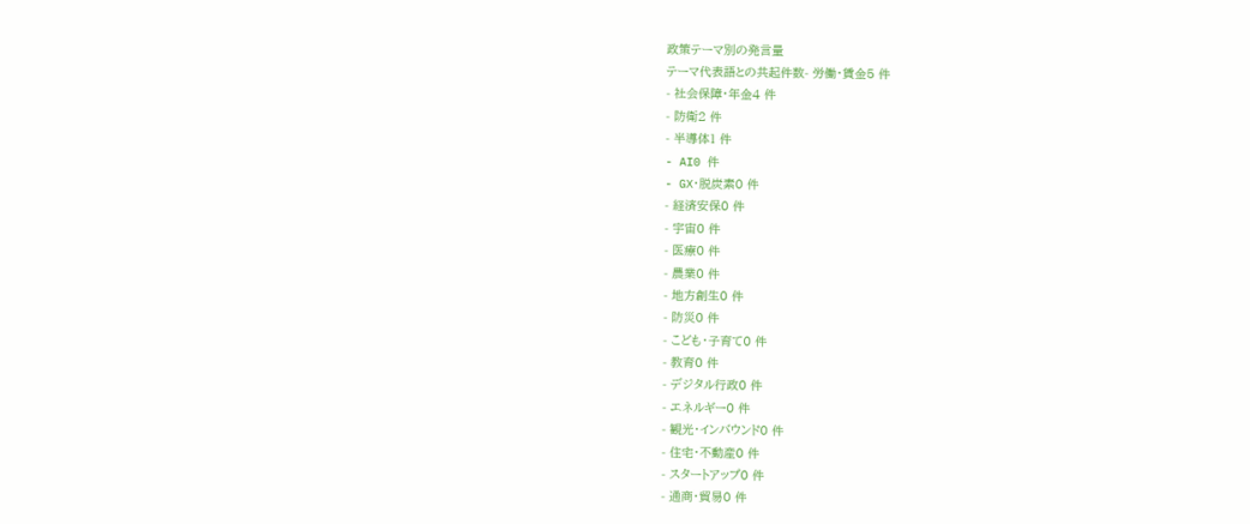政策テーマ別の発言量
テーマ代表語との共起件数- 労働・賃金5 件
- 社会保障・年金4 件
- 防衛2 件
- 半導体1 件
- AI0 件
- GX・脱炭素0 件
- 経済安保0 件
- 宇宙0 件
- 医療0 件
- 農業0 件
- 地方創生0 件
- 防災0 件
- こども・子育て0 件
- 教育0 件
- デジタル行政0 件
- エネルギー0 件
- 観光・インバウンド0 件
- 住宅・不動産0 件
- スタートアップ0 件
- 通商・貿易0 件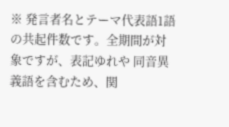※ 発言者名とテーマ代表語1語の共起件数です。全期間が対象ですが、表記ゆれや 同音異義語を含むため、関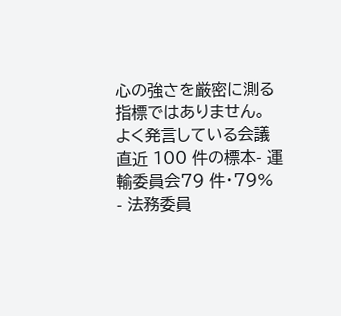心の強さを厳密に測る指標ではありません。
よく発言している会議
直近 100 件の標本- 運輸委員会79 件・79%
- 法務委員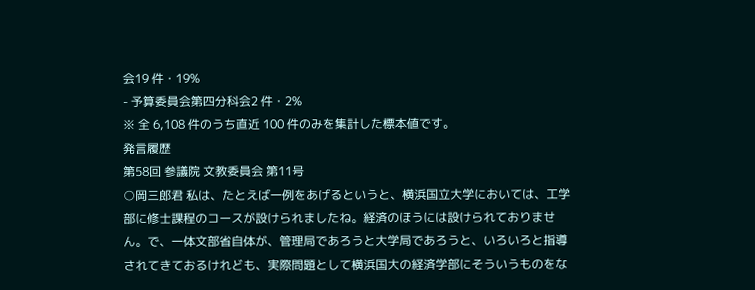会19 件・19%
- 予算委員会第四分科会2 件・2%
※ 全 6,108 件のうち直近 100 件のみを集計した標本値です。
発言履歴
第58回 参議院 文教委員会 第11号
○岡三郎君 私は、たとえば一例をあげるというと、横浜国立大学においては、工学部に修士課程のコースが設けられましたね。経済のほうには設けられておりません。で、一体文部省自体が、管理局であろうと大学局であろうと、いろいろと指導されてきておるけれども、実際問題として横浜国大の経済学部にそういうものをな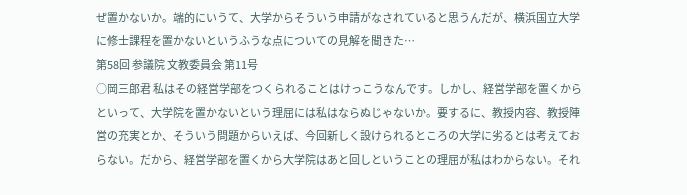ぜ置かないか。端的にいうて、大学からそういう申請がなされていると思うんだが、横浜国立大学に修士課程を置かないというふうな点についての見解を聞きた…
第58回 参議院 文教委員会 第11号
○岡三郎君 私はその経営学部をつくられることはけっこうなんです。しかし、経営学部を置くからといって、大学院を置かないという理屈には私はならぬじゃないか。要するに、教授内容、教授陣営の充実とか、そういう問題からいえば、今回新しく設けられるところの大学に劣るとは考えておらない。だから、経営学部を置くから大学院はあと回しということの理屈が私はわからない。それ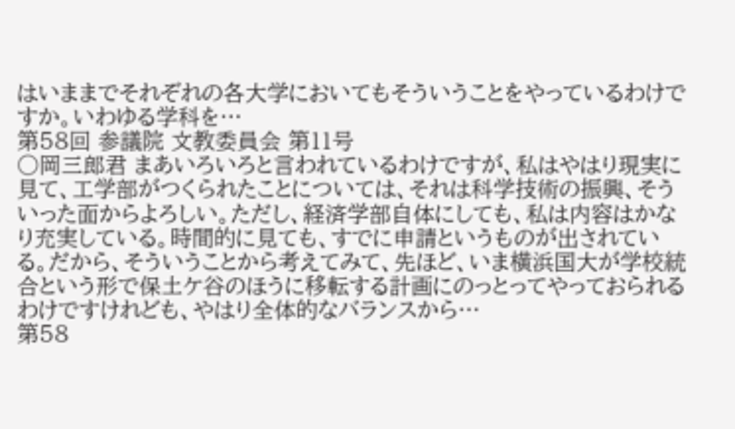はいままでそれぞれの各大学においてもそういうことをやっているわけですか。いわゆる学科を…
第58回 参議院 文教委員会 第11号
○岡三郎君 まあいろいろと言われているわけですが、私はやはり現実に見て、工学部がつくられたことについては、それは科学技術の振興、そういった面からよろしい。ただし、経済学部自体にしても、私は内容はかなり充実している。時間的に見ても、すでに申請というものが出されている。だから、そういうことから考えてみて、先ほど、いま横浜国大が学校統合という形で保土ケ谷のほうに移転する計画にのっとってやっておられるわけですけれども、やはり全体的なバランスから…
第58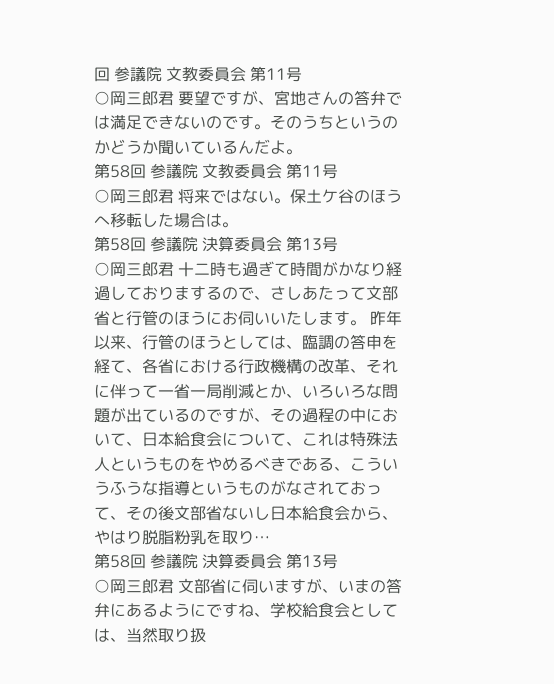回 参議院 文教委員会 第11号
○岡三郎君 要望ですが、宮地さんの答弁では満足できないのです。そのうちというのかどうか聞いているんだよ。
第58回 参議院 文教委員会 第11号
○岡三郎君 将来ではない。保土ケ谷のほうへ移転した場合は。
第58回 参議院 決算委員会 第13号
○岡三郎君 十二時も過ぎて時間がかなり経過しておりまするので、さしあたって文部省と行管のほうにお伺いいたします。 昨年以来、行管のほうとしては、臨調の答申を経て、各省における行政機構の改革、それに伴って一省一局削減とか、いろいろな問題が出ているのですが、その過程の中において、日本給食会について、これは特殊法人というものをやめるべきである、こういうふうな指導というものがなされておって、その後文部省ないし日本給食会から、やはり脱脂粉乳を取り…
第58回 参議院 決算委員会 第13号
○岡三郎君 文部省に伺いますが、いまの答弁にあるようにですね、学校給食会としては、当然取り扱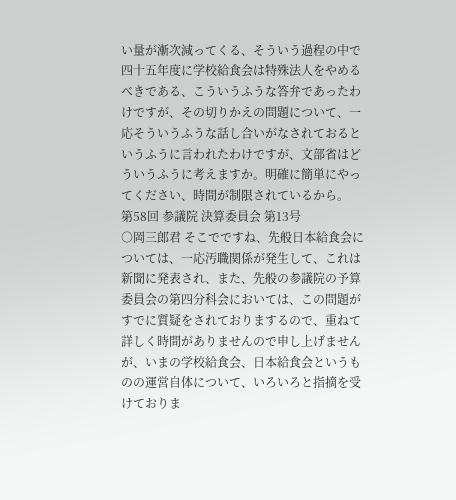い量が漸次減ってくる、そういう過程の中で四十五年度に学校給食会は特殊法人をやめるべきである、こういうふうな答弁であったわけですが、その切りかえの問題について、一応そういうふうな話し合いがなされておるというふうに言われたわけですが、文部省はどういうふうに考えますか。明確に簡単にやってください、時間が制限されているから。
第58回 参議院 決算委員会 第13号
○岡三郎君 そこでですね、先般日本給食会については、一応汚職関係が発生して、これは新聞に発表され、また、先般の参議院の予算委員会の第四分科会においては、この問題がすでに質疑をされておりまするので、重ねて詳しく時間がありませんので申し上げませんが、いまの学校給食会、日本給食会というものの運営自体について、いろいろと指摘を受けておりま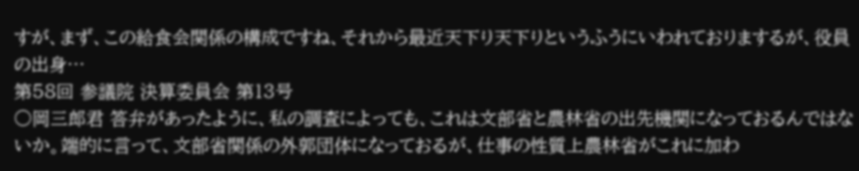すが、まず、この給食会関係の構成ですね、それから最近天下り天下りというふうにいわれておりまするが、役員の出身…
第58回 参議院 決算委員会 第13号
○岡三郎君 答弁があったように、私の調査によっても、これは文部省と農林省の出先機関になっておるんではないか。端的に言って、文部省関係の外郭団体になっておるが、仕事の性質上農林省がこれに加わ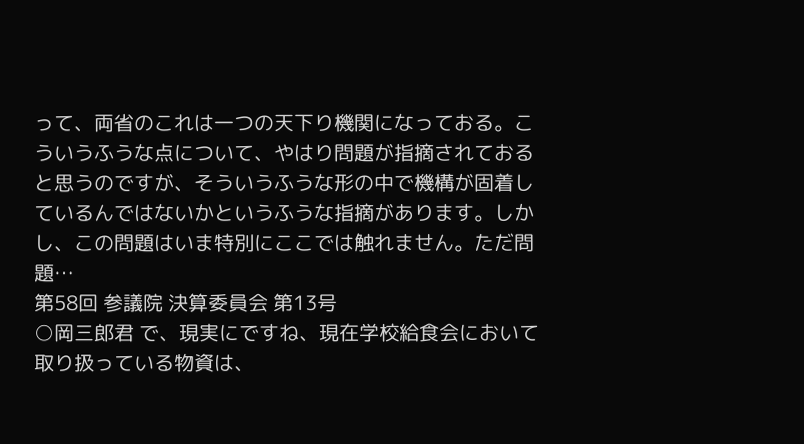って、両省のこれは一つの天下り機関になっておる。こういうふうな点について、やはり問題が指摘されておると思うのですが、そういうふうな形の中で機構が固着しているんではないかというふうな指摘があります。しかし、この問題はいま特別にここでは触れません。ただ問題…
第58回 参議院 決算委員会 第13号
○岡三郎君 で、現実にですね、現在学校給食会において取り扱っている物資は、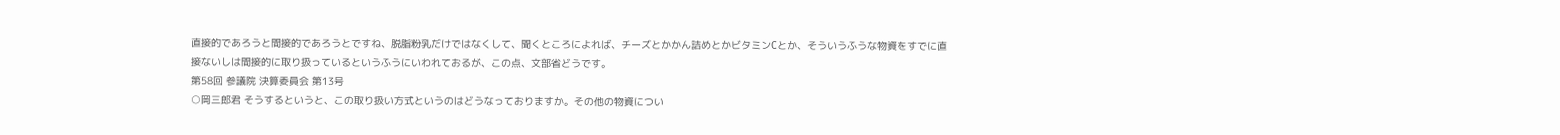直接的であろうと間接的であろうとですね、脱脂粉乳だけではなくして、聞くところによれば、チーズとかかん詰めとかビタミンCとか、そういうふうな物資をすでに直接ないしは間接的に取り扱っているというふうにいわれておるが、この点、文部省どうです。
第58回 参議院 決算委員会 第13号
○岡三郎君 そうするというと、この取り扱い方式というのはどうなっておりますか。その他の物資につい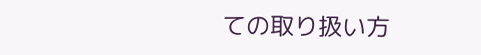ての取り扱い方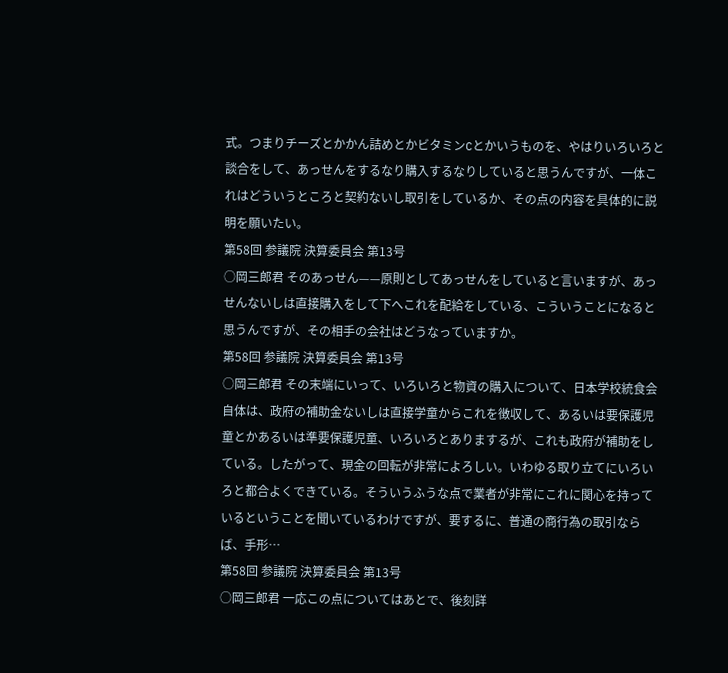式。つまりチーズとかかん詰めとかビタミンCとかいうものを、やはりいろいろと談合をして、あっせんをするなり購入するなりしていると思うんですが、一体これはどういうところと契約ないし取引をしているか、その点の内容を具体的に説明を願いたい。
第58回 参議院 決算委員会 第13号
○岡三郎君 そのあっせん——原則としてあっせんをしていると言いますが、あっせんないしは直接購入をして下へこれを配給をしている、こういうことになると思うんですが、その相手の会社はどうなっていますか。
第58回 参議院 決算委員会 第13号
○岡三郎君 その末端にいって、いろいろと物資の購入について、日本学校統食会自体は、政府の補助金ないしは直接学童からこれを徴収して、あるいは要保護児童とかあるいは準要保護児童、いろいろとありまするが、これも政府が補助をしている。したがって、現金の回転が非常によろしい。いわゆる取り立てにいろいろと都合よくできている。そういうふうな点で業者が非常にこれに関心を持っているということを聞いているわけですが、要するに、普通の商行為の取引ならば、手形…
第58回 参議院 決算委員会 第13号
○岡三郎君 一応この点についてはあとで、後刻詳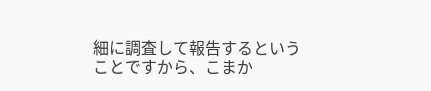細に調査して報告するということですから、こまか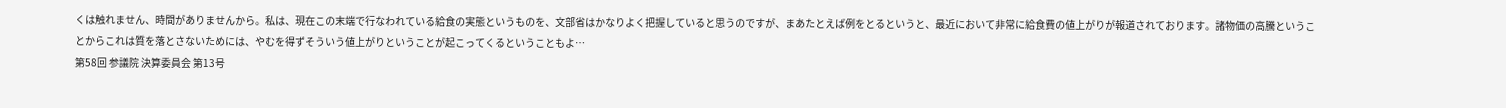くは触れません、時間がありませんから。私は、現在この末端で行なわれている給食の実態というものを、文部省はかなりよく把握していると思うのですが、まあたとえば例をとるというと、最近において非常に給食費の値上がりが報道されております。諸物価の高騰ということからこれは質を落とさないためには、やむを得ずそういう値上がりということが起こってくるということもよ…
第58回 参議院 決算委員会 第13号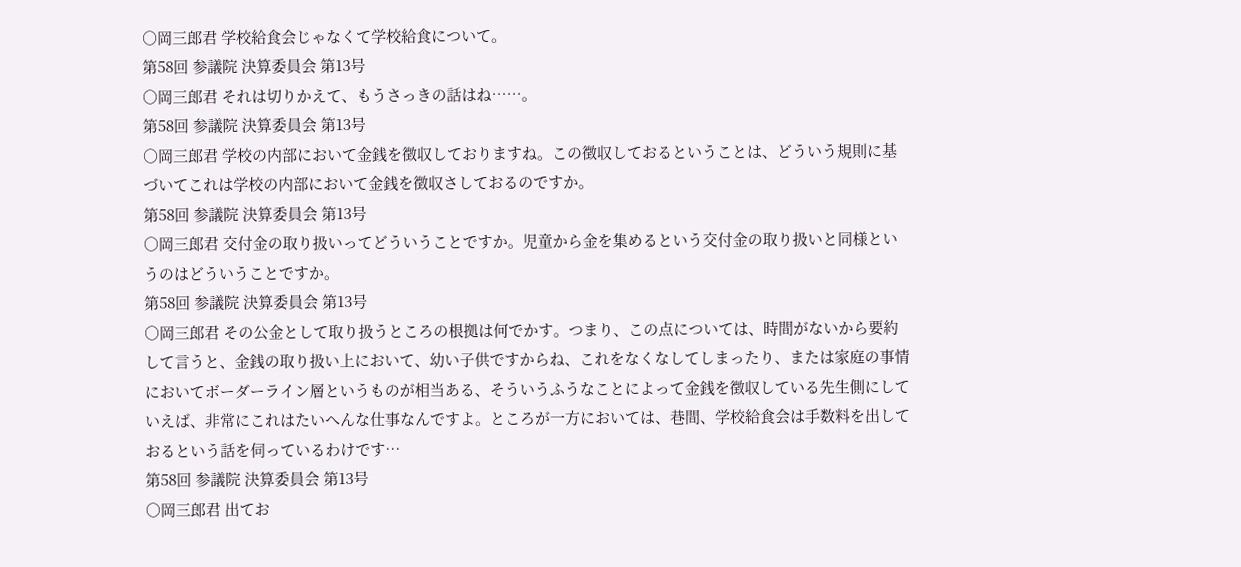○岡三郎君 学校給食会じゃなくて学校給食について。
第58回 参議院 決算委員会 第13号
○岡三郎君 それは切りかえて、もうさっきの話はね……。
第58回 参議院 決算委員会 第13号
○岡三郎君 学校の内部において金銭を徴収しておりますね。この徴収しておるということは、どういう規則に基づいてこれは学校の内部において金銭を徴収さしておるのですか。
第58回 参議院 決算委員会 第13号
○岡三郎君 交付金の取り扱いってどういうことですか。児童から金を集めるという交付金の取り扱いと同様というのはどういうことですか。
第58回 参議院 決算委員会 第13号
○岡三郎君 その公金として取り扱うところの根拠は何でかす。つまり、この点については、時間がないから要約して言うと、金銭の取り扱い上において、幼い子供ですからね、これをなくなしてしまったり、または家庭の事情においてボーダーライン層というものが相当ある、そういうふうなことによって金銭を徴収している先生側にしていえば、非常にこれはたいへんな仕事なんですよ。ところが一方においては、巷間、学校給食会は手数料を出しておるという話を伺っているわけです…
第58回 参議院 決算委員会 第13号
○岡三郎君 出てお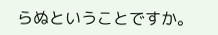らぬということですか。